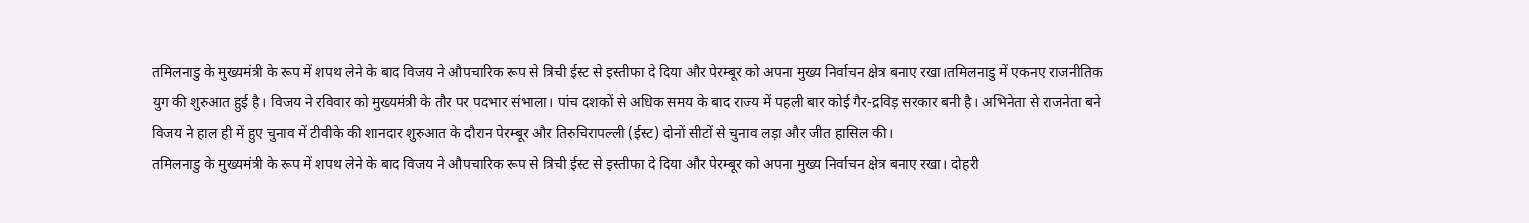तमिलनाडु के मुख्यमंत्री के रूप में शपथ लेने के बाद विजय ने औपचारिक रूप से त्रिची ईस्ट से इस्तीफा दे दिया और पेरम्बूर को अपना मुख्य निर्वाचन क्षेत्र बनाए रखा।तमिलनाडु में एकनए राजनीतिक युग की शुरुआत हुई है। विजय ने रविवार को मुख्यमंत्री के तौर पर पदभार संभाला। पांच दशकों से अधिक समय के बाद राज्य में पहली बार कोई गैर-द्रविड़ सरकार बनी है। अभिनेता से राजनेता बने विजय ने हाल ही में हुए चुनाव में टीवीके की शानदार शुरुआत के दौरान पेरम्बूर और तिरुचिरापल्ली (ईस्ट) दोनों सीटों से चुनाव लड़ा और जीत हासिल की।
तमिलनाडु के मुख्यमंत्री के रूप में शपथ लेने के बाद विजय ने औपचारिक रूप से त्रिची ईस्ट से इस्तीफा दे दिया और पेरम्बूर को अपना मुख्य निर्वाचन क्षेत्र बनाए रखा। दोहरी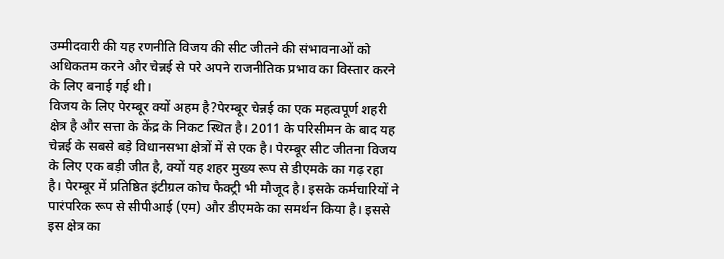उम्मीदवारी की यह रणनीति विजय की सीट जीतने की संभावनाओं को अधिकतम करने और चेन्नई से परे अपने राजनीतिक प्रभाव का विस्तार करने के लिए बनाई गई थी।
विजय के लिए पेरम्बूर क्यों अहम है?पेरम्बूर चेन्नई का एक महत्वपूर्ण शहरी क्षेत्र है और सत्ता के केंद्र के निकट स्थित है। 2011 के परिसीमन के बाद यह चेन्नई के सबसे बड़े विधानसभा क्षेत्रों में से एक है। पेरम्बूर सीट जीतना विजय के लिए एक बड़ी जीत है, क्यों यह शहर मुख्य रूप से डीएमके का गढ़ रहा है। पेरम्बूर में प्रतिष्ठित इंटीग्रल कोच फैक्ट्री भी मौजूद है। इसके कर्मचारियों ने पारंपरिक रूप से सीपीआई (एम) और डीएमके का समर्थन किया है। इससे इस क्षेत्र का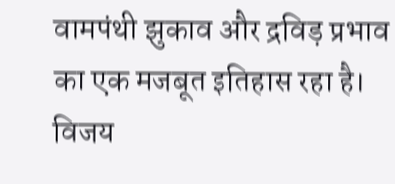वामपंथी झुकाव और द्रविड़ प्रभाव का एक मजबूत इतिहास रहा है।
विजय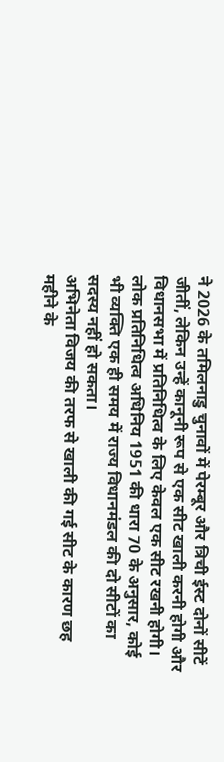ने 2026 के तमिलनाडु चुनावों में पेरम्बूर और त्रिची ईस्ट दोनों सीटें जीतीं, लेकिन उन्हें कानूनी रूप से एक सीट खाली करनी होगी और विधानसभा में प्रतिनिधित्व के लिए केवल एक सीट रखनी होगी। लोक प्रतिनिधित्व अधिनिय 1951 की धारा 70 के अनुसार, कोई भी व्यक्ति एक ही समय में राज्य विधानमंडल की दो सीटों का सदस्य नहीं हो सकता।
अभिनेता विजय की तरफ से खाली की गई सीट के कारण छह महीने के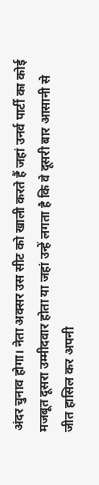अंदर चुनाव होगा। नेता अक्सर उस सीट को खाली करते हैं जहां उनर्व पार्टी का कोई मजबूत दूसरा उम्मीदवार होता या जहां उन्हें लगता है कि वे दूसरी बार आसानी से जीत हासिल कर अपनी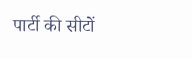पार्टी की सीटों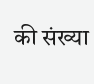की संख्या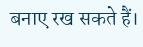बनाए रख सकते हैं।